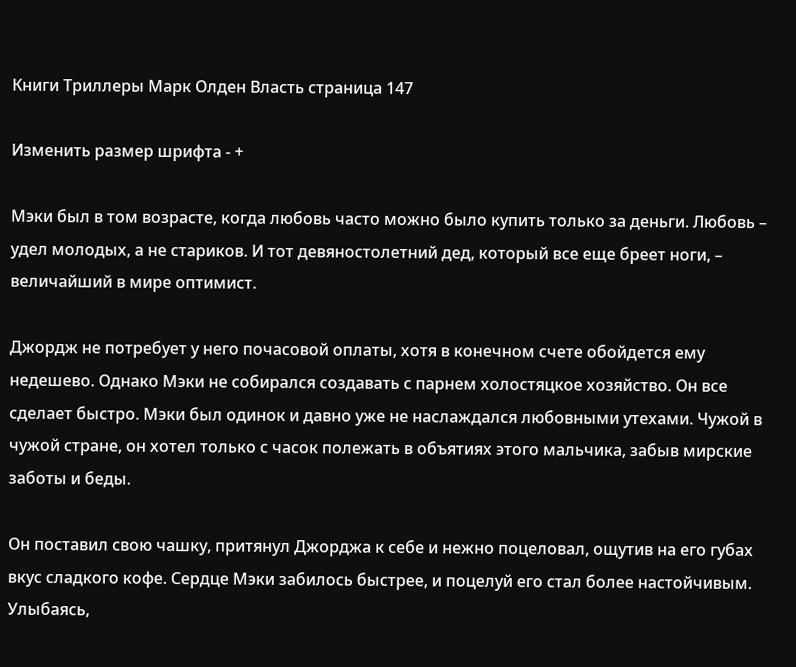Книги Триллеры Марк Олден Власть страница 147

Изменить размер шрифта - +

Мэки был в том возрасте, когда любовь часто можно было купить только за деньги. Любовь – удел молодых, а не стариков. И тот девяностолетний дед, который все еще бреет ноги, – величайший в мире оптимист.

Джордж не потребует у него почасовой оплаты, хотя в конечном счете обойдется ему недешево. Однако Мэки не собирался создавать с парнем холостяцкое хозяйство. Он все сделает быстро. Мэки был одинок и давно уже не наслаждался любовными утехами. Чужой в чужой стране, он хотел только с часок полежать в объятиях этого мальчика, забыв мирские заботы и беды.

Он поставил свою чашку, притянул Джорджа к себе и нежно поцеловал, ощутив на его губах вкус сладкого кофе. Сердце Мэки забилось быстрее, и поцелуй его стал более настойчивым. Улыбаясь,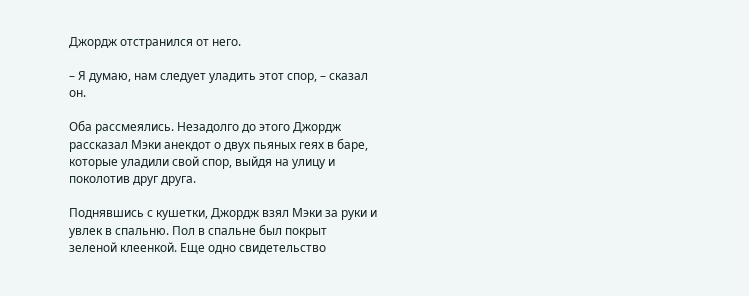Джордж отстранился от него.

– Я думаю, нам следует уладить этот спор, – сказал он.

Оба рассмеялись. Незадолго до этого Джордж рассказал Мэки анекдот о двух пьяных геях в баре, которые уладили свой спор, выйдя на улицу и поколотив друг друга.

Поднявшись с кушетки, Джордж взял Мэки за руки и увлек в спальню. Пол в спальне был покрыт зеленой клеенкой. Еще одно свидетельство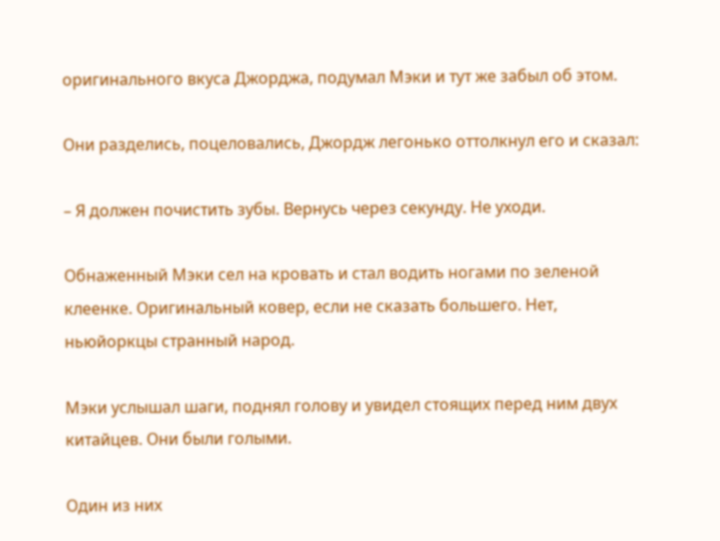оригинального вкуса Джорджа, подумал Мэки и тут же забыл об этом.

Они разделись, поцеловались, Джордж легонько оттолкнул его и сказал:

– Я должен почистить зубы. Вернусь через секунду. Не уходи.

Обнаженный Мэки сел на кровать и стал водить ногами по зеленой клеенке. Оригинальный ковер, если не сказать большего. Нет, ньюйоркцы странный народ.

Мэки услышал шаги, поднял голову и увидел стоящих перед ним двух китайцев. Они были голыми.

Один из них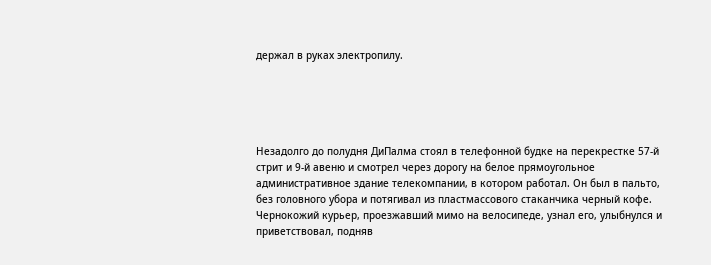держал в руках электропилу.





Незадолго до полудня ДиПалма стоял в телефонной будке на перекрестке 57-й стрит и 9-й авеню и смотрел через дорогу на белое прямоугольное административное здание телекомпании, в котором работал. Он был в пальто, без головного убора и потягивал из пластмассового стаканчика черный кофе. Чернокожий курьер, проезжавший мимо на велосипеде, узнал его, улыбнулся и приветствовал, подняв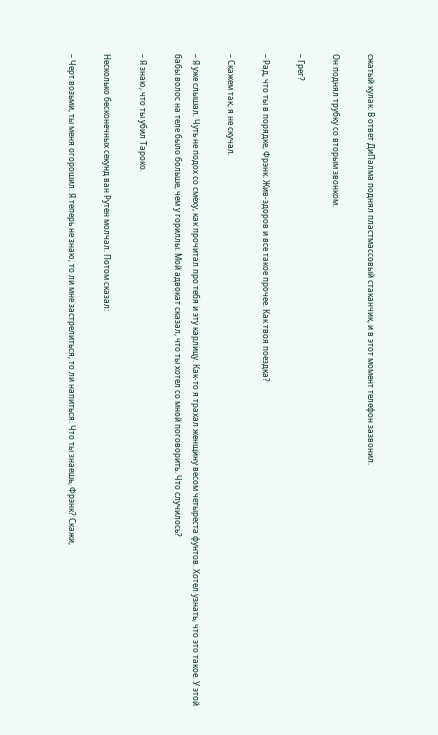сжатый кулак. В ответ ДиПалма поднял пластмассовый стаканчик, и в этот момент телефон зазвонил.

Он поднял трубку со вторым звонком.

– Грег?

– Рад, что ты в порядке, Фрэнк. Жив-здоров и все такое прочее. Как твоя поездка?

– Скажем так, я не скучал.

– Я уже слышал. Чуть не подох со смеху, как прочитал про тебя и эту карлицу. Как-то я трахал женщину весом четыреста фунтов. Хотел узнать, что это такое. У этой бабы волос на теле было больше, чем у гориллы. Мой адвокат сказал, что ты хотел со мной поговорить. Что случилось?

– Я знаю, что ты убил Тароко.

Несколько бесконечных секунд ван Рутен молчал. Потом сказал:

– Черт возьми, ты меня огорошил. Я теперь не знаю, то ли мне застрелиться, то ли напиться. Что ты знаешь, Фрэнк? Скажи,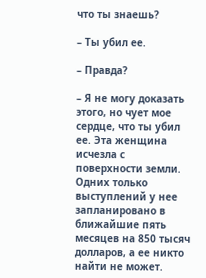что ты знаешь?

– Ты убил ее.

– Правда?

– Я не могу доказать этого, но чует мое сердце, что ты убил ее. Эта женщина исчезла с поверхности земли. Одних только выступлений у нее запланировано в ближайшие пять месяцев на 850 тысяч долларов, а ее никто найти не может.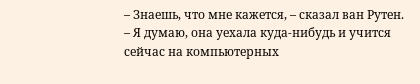– Знаешь, что мне кажется, – сказал ван Рутен. – Я думаю, она уехала куда-нибудь и учится сейчас на компьютерных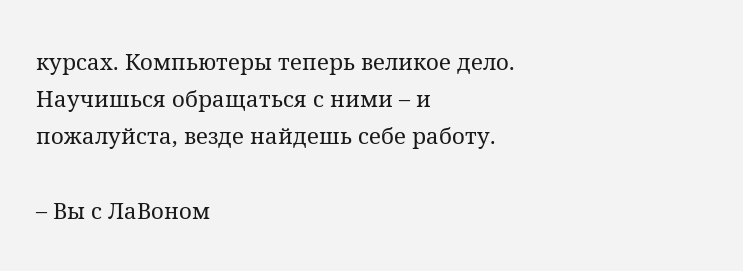курсах. Компьютеры теперь великое дело. Научишься обращаться с ними – и пожалуйста, везде найдешь себе работу.

– Вы с ЛаВоном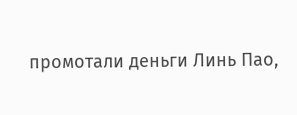промотали деньги Линь Пао,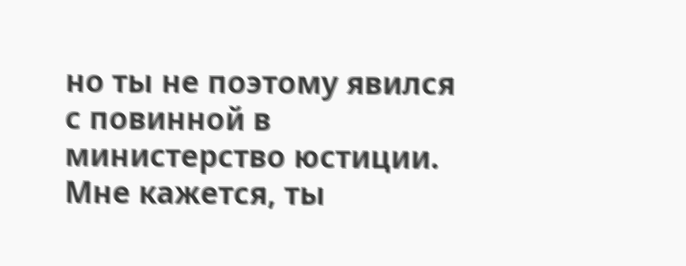но ты не поэтому явился с повинной в министерство юстиции. Мне кажется, ты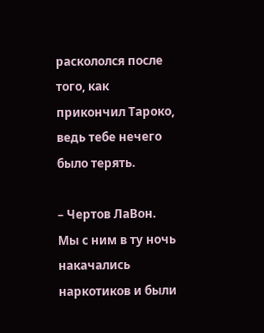раскололся после того, как прикончил Тароко, ведь тебе нечего было терять.

– Чертов ЛаВон. Мы с ним в ту ночь накачались наркотиков и были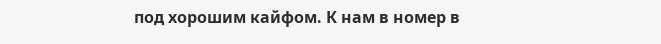под хорошим кайфом. К нам в номер в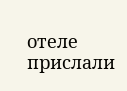отеле прислали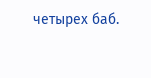четырех баб.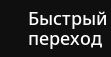Быстрый переход